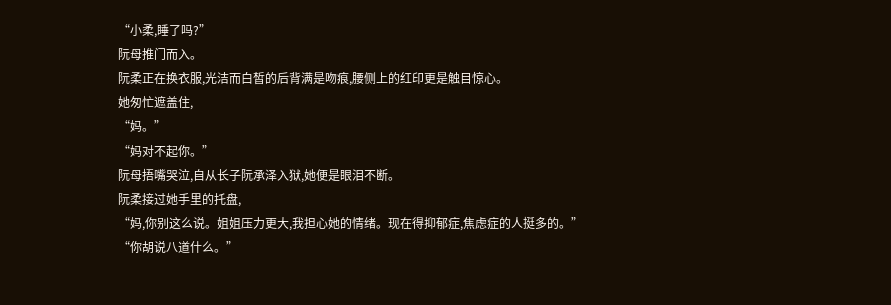“小柔,睡了吗?”
阮母推门而入。
阮柔正在换衣服,光洁而白皙的后背满是吻痕,腰侧上的红印更是触目惊心。
她匆忙遮盖住,
“妈。”
“妈对不起你。”
阮母捂嘴哭泣,自从长子阮承泽入狱,她便是眼泪不断。
阮柔接过她手里的托盘,
“妈,你别这么说。姐姐压力更大,我担心她的情绪。现在得抑郁症,焦虑症的人挺多的。”
“你胡说八道什么。”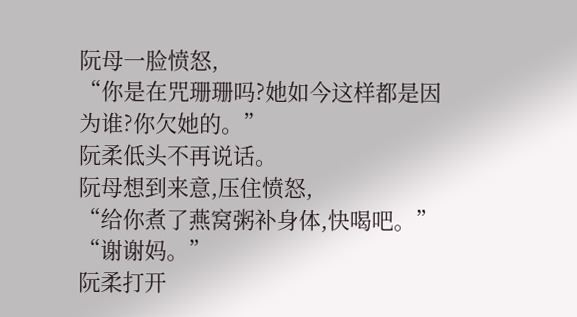阮母一脸愤怒,
“你是在咒珊珊吗?她如今这样都是因为谁?你欠她的。”
阮柔低头不再说话。
阮母想到来意,压住愤怒,
“给你煮了燕窝粥补身体,快喝吧。”
“谢谢妈。”
阮柔打开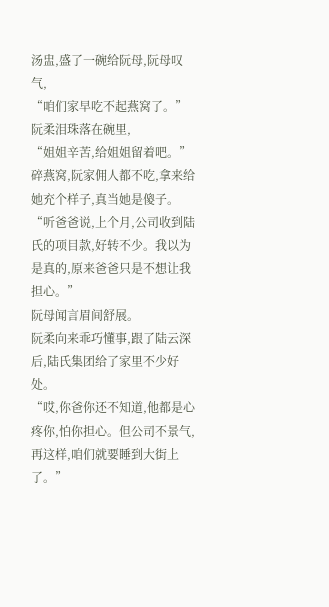汤盅,盛了一碗给阮母,阮母叹气,
“咱们家早吃不起燕窝了。”
阮柔泪珠落在碗里,
“姐姐辛苦,给姐姐留着吧。”
碎燕窝,阮家佣人都不吃,拿来给她充个样子,真当她是傻子。
“听爸爸说,上个月,公司收到陆氏的项目款,好转不少。我以为是真的,原来爸爸只是不想让我担心。”
阮母闻言眉间舒展。
阮柔向来乖巧懂事,跟了陆云深后,陆氏集团给了家里不少好处。
“哎,你爸你还不知道,他都是心疼你,怕你担心。但公司不景气,再这样,咱们就要睡到大街上了。”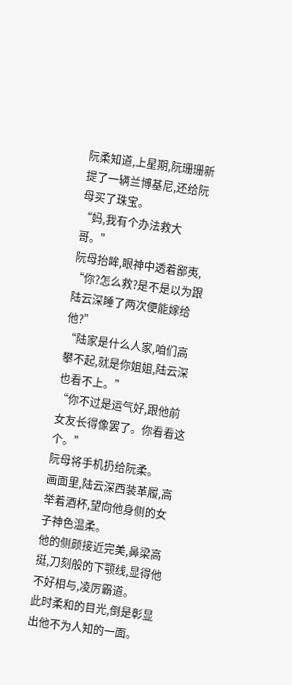阮柔知道,上星期,阮珊珊新提了一辆兰博基尼,还给阮母买了珠宝。
“妈,我有个办法救大哥。”
阮母抬眸,眼神中透着鄙夷,
“你?怎么救?是不是以为跟陆云深睡了两次便能嫁给他?”
“陆家是什么人家,咱们高攀不起,就是你姐姐,陆云深也看不上。”
“你不过是运气好,跟他前女友长得像罢了。你看看这个。”
阮母将手机扔给阮柔。
画面里,陆云深西装革履,高举着酒杯,望向他身侧的女子神色温柔。
他的侧颜接近完美,鼻梁高挺,刀刻般的下颚线,显得他不好相与,凌厉霸道。
此时柔和的目光,倒是彰显出他不为人知的一面。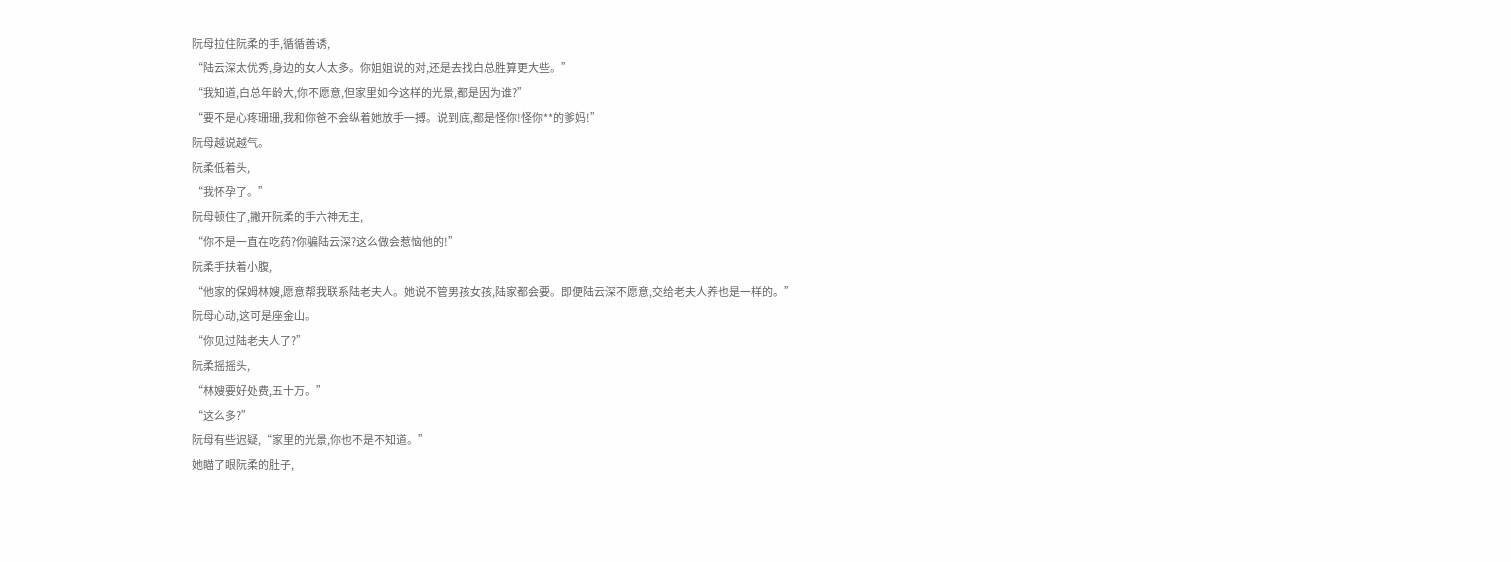阮母拉住阮柔的手,循循善诱,
“陆云深太优秀,身边的女人太多。你姐姐说的对,还是去找白总胜算更大些。”
“我知道,白总年龄大,你不愿意,但家里如今这样的光景,都是因为谁?”
“要不是心疼珊珊,我和你爸不会纵着她放手一搏。说到底,都是怪你!怪你**的爹妈!”
阮母越说越气。
阮柔低着头,
“我怀孕了。”
阮母顿住了,撇开阮柔的手六神无主,
“你不是一直在吃药?你骗陆云深?这么做会惹恼他的!”
阮柔手扶着小腹,
“他家的保姆林嫂,愿意帮我联系陆老夫人。她说不管男孩女孩,陆家都会要。即便陆云深不愿意,交给老夫人养也是一样的。”
阮母心动,这可是座金山。
“你见过陆老夫人了?”
阮柔摇摇头,
“林嫂要好处费,五十万。”
“这么多?”
阮母有些迟疑,“家里的光景,你也不是不知道。”
她瞄了眼阮柔的肚子,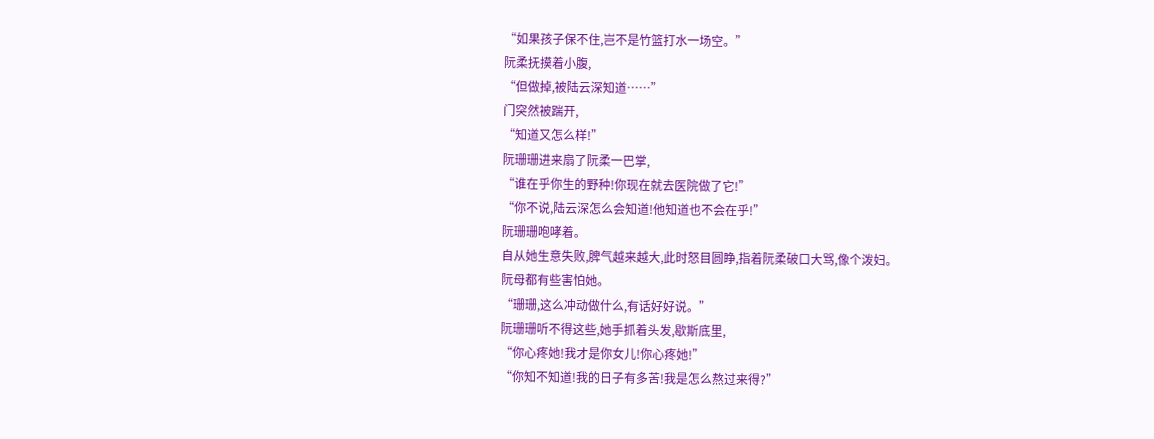“如果孩子保不住,岂不是竹篮打水一场空。”
阮柔抚摸着小腹,
“但做掉,被陆云深知道……”
门突然被踹开,
“知道又怎么样!”
阮珊珊进来扇了阮柔一巴掌,
“谁在乎你生的野种!你现在就去医院做了它!”
“你不说,陆云深怎么会知道!他知道也不会在乎!”
阮珊珊咆哮着。
自从她生意失败,脾气越来越大,此时怒目圆睁,指着阮柔破口大骂,像个泼妇。
阮母都有些害怕她。
“珊珊,这么冲动做什么,有话好好说。”
阮珊珊听不得这些,她手抓着头发,歇斯底里,
“你心疼她!我才是你女儿!你心疼她!”
“你知不知道!我的日子有多苦!我是怎么熬过来得?”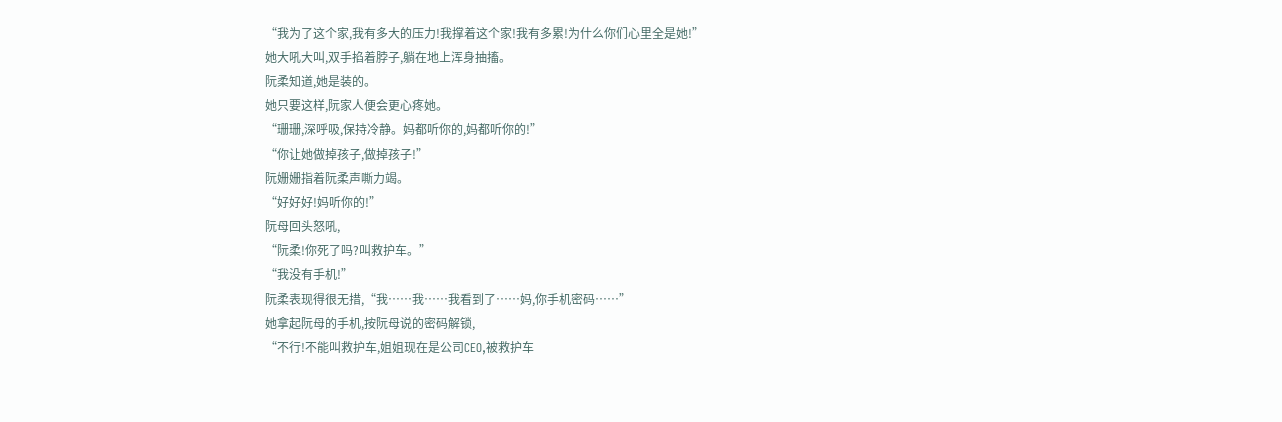“我为了这个家,我有多大的压力!我撑着这个家!我有多累!为什么你们心里全是她!”
她大吼大叫,双手掐着脖子,躺在地上浑身抽搐。
阮柔知道,她是装的。
她只要这样,阮家人便会更心疼她。
“珊珊,深呼吸,保持冷静。妈都听你的,妈都听你的!”
“你让她做掉孩子,做掉孩子!”
阮姗姗指着阮柔声嘶力竭。
“好好好!妈听你的!”
阮母回头怒吼,
“阮柔!你死了吗?叫救护车。”
“我没有手机!”
阮柔表现得很无措,“我……我……我看到了……妈,你手机密码……”
她拿起阮母的手机,按阮母说的密码解锁,
“不行!不能叫救护车,姐姐现在是公司CEO,被救护车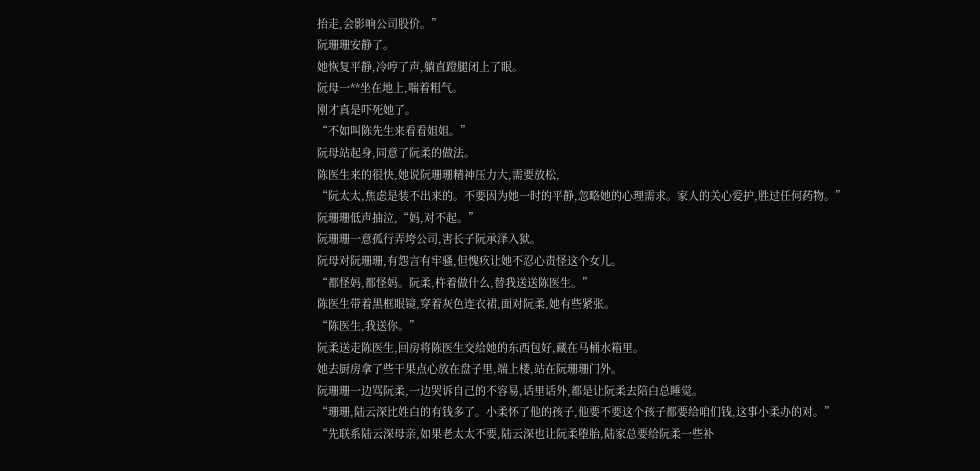抬走,会影响公司股价。”
阮珊珊安静了。
她恢复平静,冷哼了声,躺直蹬腿闭上了眼。
阮母一**坐在地上,喘着粗气。
刚才真是吓死她了。
“不如叫陈先生来看看姐姐。”
阮母站起身,同意了阮柔的做法。
陈医生来的很快,她说阮珊珊精神压力大,需要放松,
“阮太太,焦虑是装不出来的。不要因为她一时的平静,忽略她的心理需求。家人的关心爱护,胜过任何药物。”
阮珊珊低声抽泣,“妈,对不起。”
阮珊珊一意孤行弄垮公司,害长子阮承泽入狱。
阮母对阮珊珊,有怨言有牢骚,但愧疚让她不忍心责怪这个女儿。
“都怪妈,都怪妈。阮柔,杵着做什么,替我送送陈医生。”
陈医生带着黑框眼镜,穿着灰色连衣裙,面对阮柔,她有些紧张。
“陈医生,我送你。”
阮柔送走陈医生,回房将陈医生交给她的东西包好,藏在马桶水箱里。
她去厨房拿了些干果点心放在盘子里,端上楼,站在阮珊珊门外。
阮珊珊一边骂阮柔,一边哭诉自己的不容易,话里话外,都是让阮柔去陪白总睡觉。
“珊珊,陆云深比姓白的有钱多了。小柔怀了他的孩子,他要不要这个孩子都要给咱们钱,这事小柔办的对。”
“先联系陆云深母亲,如果老太太不要,陆云深也让阮柔堕胎,陆家总要给阮柔一些补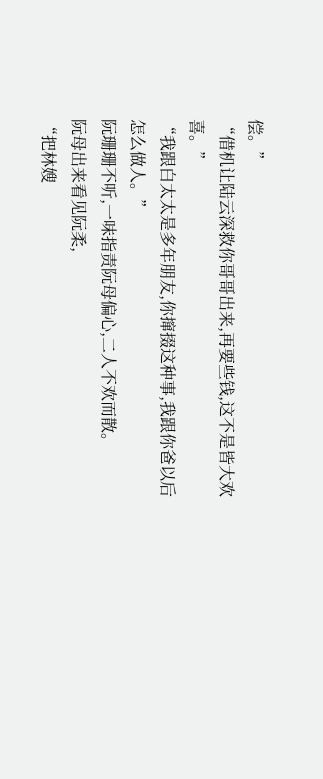偿。”
“借机让陆云深救你哥哥出来,再要些钱,这不是皆大欢喜。”
“我跟白太太是多年朋友,你撺掇这种事,我跟你爸以后怎么做人。”
阮珊珊不听,一味指责阮母偏心,二人不欢而散。
阮母出来看见阮柔,
“把林嫂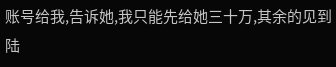账号给我,告诉她,我只能先给她三十万,其余的见到陆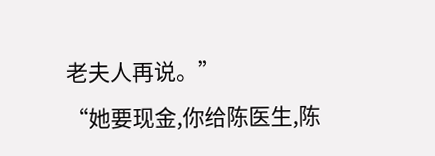老夫人再说。”
“她要现金,你给陈医生,陈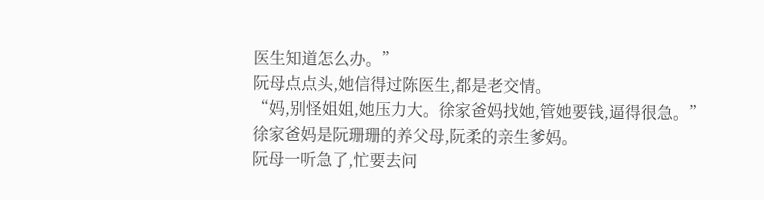医生知道怎么办。”
阮母点点头,她信得过陈医生,都是老交情。
“妈,别怪姐姐,她压力大。徐家爸妈找她,管她要钱,逼得很急。”
徐家爸妈是阮珊珊的养父母,阮柔的亲生爹妈。
阮母一听急了,忙要去问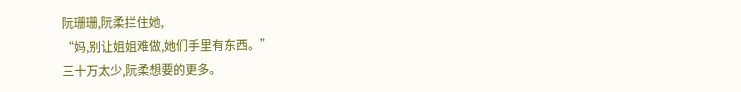阮珊珊,阮柔拦住她,
“妈,别让姐姐难做,她们手里有东西。”
三十万太少,阮柔想要的更多。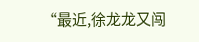“最近,徐龙龙又闯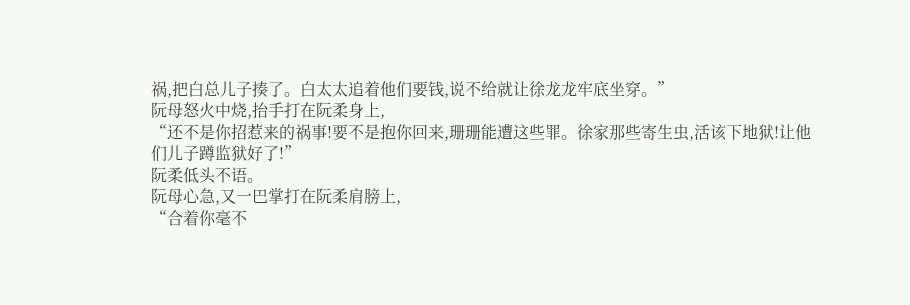祸,把白总儿子揍了。白太太追着他们要钱,说不给就让徐龙龙牢底坐穿。”
阮母怒火中烧,抬手打在阮柔身上,
“还不是你招惹来的祸事!要不是抱你回来,珊珊能遭这些罪。徐家那些寄生虫,活该下地狱!让他们儿子蹲监狱好了!”
阮柔低头不语。
阮母心急,又一巴掌打在阮柔肩膀上,
“合着你毫不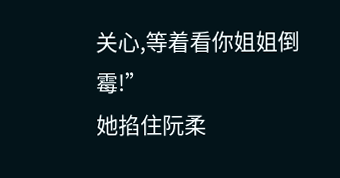关心,等着看你姐姐倒霉!”
她掐住阮柔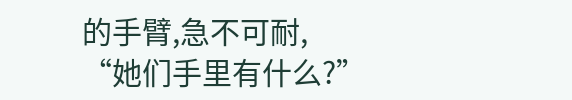的手臂,急不可耐,
“她们手里有什么?”